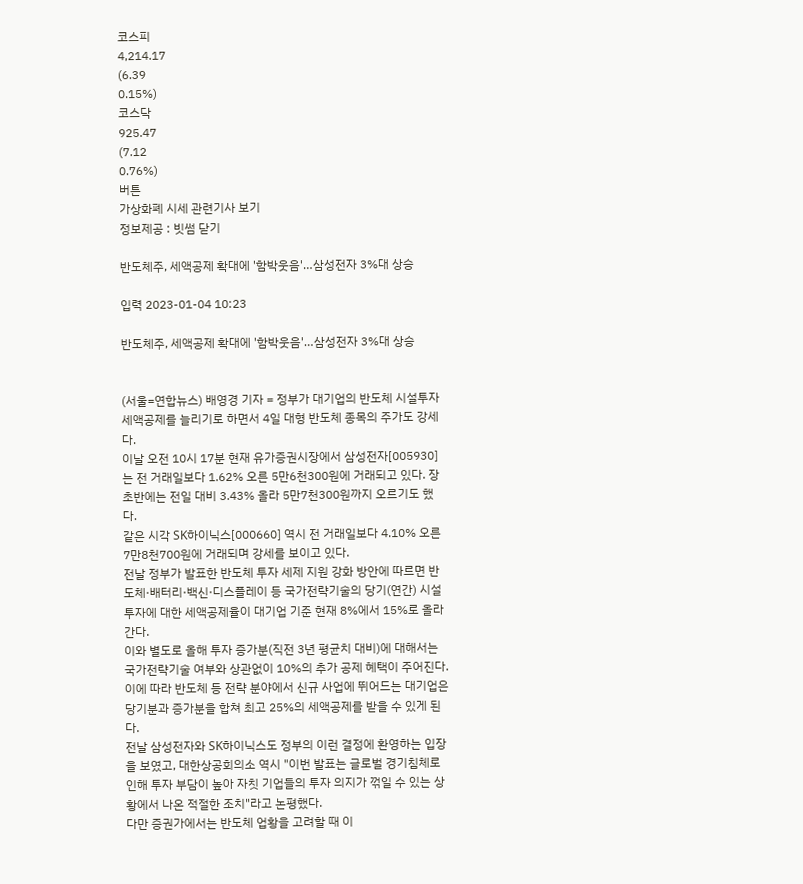코스피
4,214.17
(6.39
0.15%)
코스닥
925.47
(7.12
0.76%)
버튼
가상화폐 시세 관련기사 보기
정보제공 : 빗썸 닫기

반도체주, 세액공제 확대에 '함박웃음'…삼성전자 3%대 상승

입력 2023-01-04 10:23

반도체주, 세액공제 확대에 '함박웃음'…삼성전자 3%대 상승


(서울=연합뉴스) 배영경 기자 = 정부가 대기업의 반도체 시설투자 세액공제를 늘리기로 하면서 4일 대형 반도체 종목의 주가도 강세다.
이날 오전 10시 17분 현재 유가증권시장에서 삼성전자[005930]는 전 거래일보다 1.62% 오른 5만6천300원에 거래되고 있다. 장 초반에는 전일 대비 3.43% 올라 5만7천300원까지 오르기도 했다.
같은 시각 SK하이닉스[000660] 역시 전 거래일보다 4.10% 오른 7만8천700원에 거래되며 강세를 보이고 있다.
전날 정부가 발표한 반도체 투자 세제 지원 강화 방안에 따르면 반도체·배터리·백신·디스플레이 등 국가전략기술의 당기(연간) 시설 투자에 대한 세액공제율이 대기업 기준 현재 8%에서 15%로 올라간다.
이와 별도로 올해 투자 증가분(직전 3년 평균치 대비)에 대해서는 국가전략기술 여부와 상관없이 10%의 추가 공제 혜택이 주어진다. 이에 따라 반도체 등 전략 분야에서 신규 사업에 뛰어드는 대기업은 당기분과 증가분을 합쳐 최고 25%의 세액공제를 받을 수 있게 된다.
전날 삼성전자와 SK하이닉스도 정부의 이런 결정에 환영하는 입장을 보였고, 대한상공회의소 역시 "이번 발표는 글로벌 경기침체로 인해 투자 부담이 높아 자칫 기업들의 투자 의지가 꺾일 수 있는 상황에서 나온 적절한 조치"라고 논평했다.
다만 증권가에서는 반도체 업황을 고려할 때 이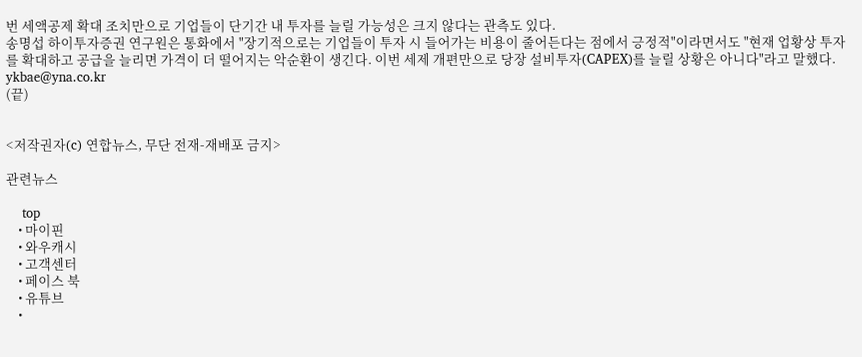번 세액공제 확대 조치만으로 기업들이 단기간 내 투자를 늘릴 가능성은 크지 않다는 관측도 있다.
송명섭 하이투자증권 연구원은 통화에서 "장기적으로는 기업들이 투자 시 들어가는 비용이 줄어든다는 점에서 긍정적"이라면서도 "현재 업황상 투자를 확대하고 공급을 늘리면 가격이 더 떨어지는 악순환이 생긴다. 이번 세제 개편만으로 당장 설비투자(CAPEX)를 늘릴 상황은 아니다"라고 말했다.
ykbae@yna.co.kr
(끝)


<저작권자(c) 연합뉴스, 무단 전재-재배포 금지>

관련뉴스

    top
    • 마이핀
    • 와우캐시
    • 고객센터
    • 페이스 북
    • 유튜브
    •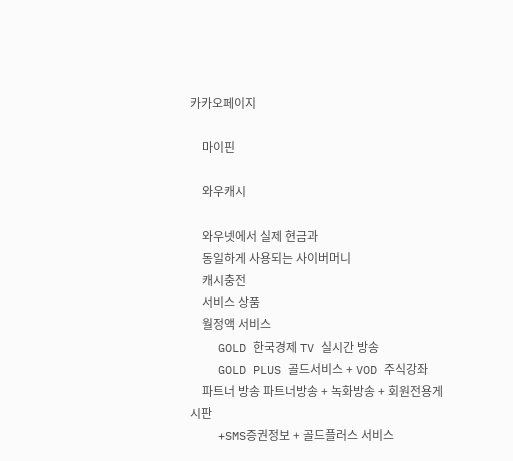카카오페이지

    마이핀

    와우캐시

    와우넷에서 실제 현금과
    동일하게 사용되는 사이버머니
    캐시충전
    서비스 상품
    월정액 서비스
    GOLD 한국경제 TV 실시간 방송
    GOLD PLUS 골드서비스 + VOD 주식강좌
    파트너 방송 파트너방송 + 녹화방송 + 회원전용게시판
    +SMS증권정보 + 골드플러스 서비스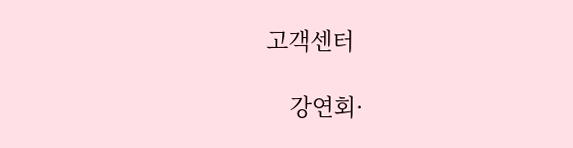고객센터

    강연회·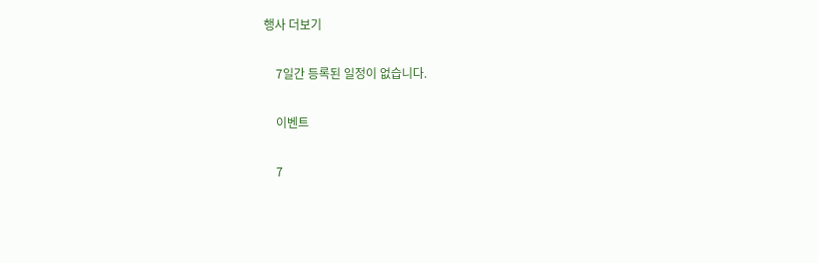행사 더보기

    7일간 등록된 일정이 없습니다.

    이벤트

    7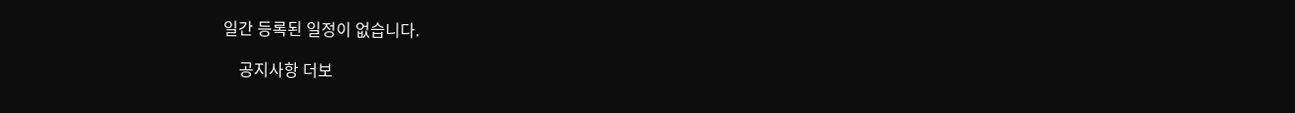일간 등록된 일정이 없습니다.

    공지사항 더보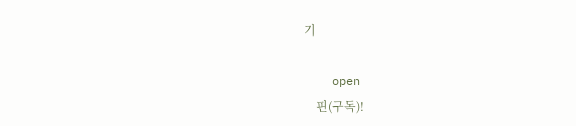기

    open
    핀(구독)!